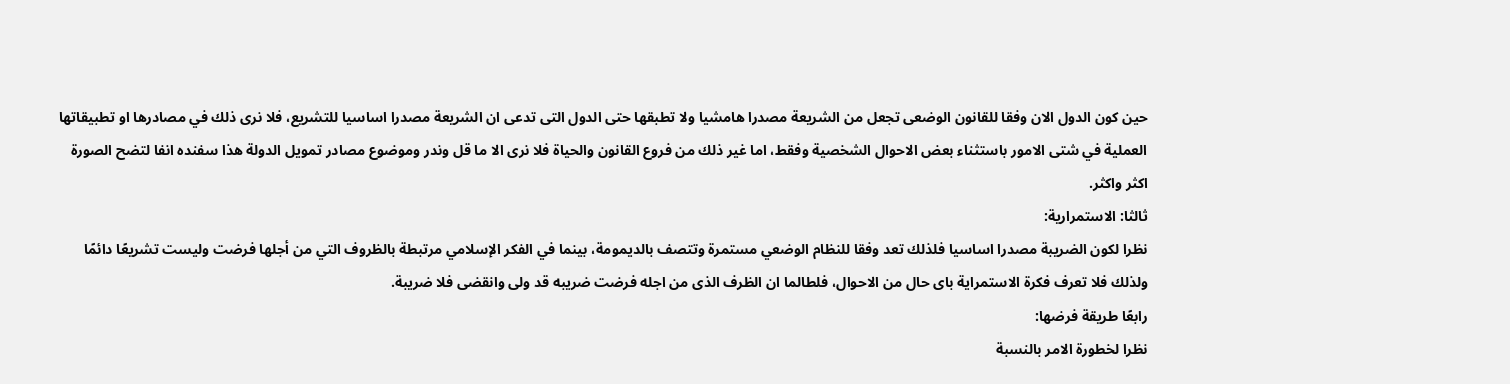حين كون الدول الان وفقا للقانون الوضعى تجعل من الشريعة مصدرا هامشيا ولا تطبقها حتى الدول التى تدعى ان الشريعة مصدرا اساسيا للتشريع، فلا نرى ذلك في مصادرها او تطبيقاتها العملية في شتى الامور باستثناء بعض الاحوال الشخصية وفقط، اما غير ذلك من فروع القانون والحياة فلا نرى الا ما قل وندر وموضوع مصادر تمويل الدولة هذا سفنده انفا لتضح الصورة اكثر واكثر.
ثالثا: الاستمرارية:
نظرا لكون الضريبة مصدرا اساسيا فلذلك تعد وفقا للنظام الوضعي مستمرة وتتصف بالديمومة، بينما في الفكر الإسلامي مرتبطة بالظروف التي من أجلها فرضت وليست تشريعًا دائمًا ولذلك فلا تعرف فكرة الاستمراية باى حال من الاحوال، فلطالما ان الظرف الذى من اجله فرضت ضريبه قد ولى وانقضى فلا ضريبة.
رابعًا طريقة فرضها:
نظرا لخطورة الامر بالنسبة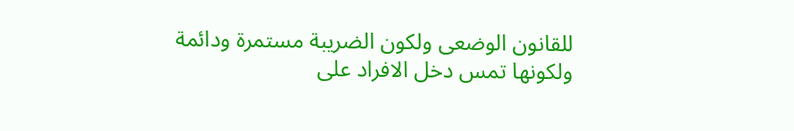للقانون الوضعى ولكون الضريبة مستمرة ودائمة ولكونها تمس دخل الافراد على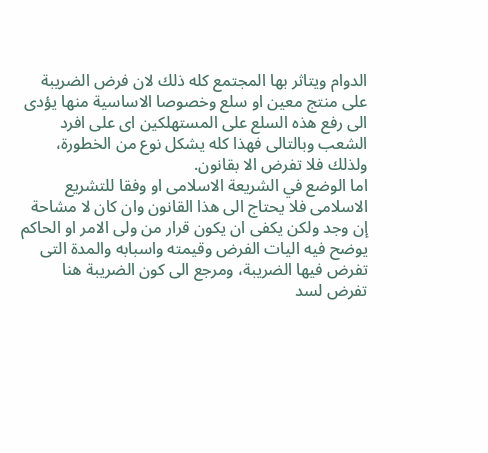الدوام ويتاثر بها المجتمع كله ذلك لان فرض الضريبة على منتج معين او سلع وخصوصا الاساسية منها يؤدى الى رفع هذه السلع على المستهلكين اى على افرد الشعب وبالتالى فهذا كله يشكل نوع من الخطورة، ولذلك فلا تفرض الا بقانون.
اما الوضع في الشريعة الاسلامى او وفقا للتشريع الاسلامى فلا يحتاج الى هذا القانون وان كان لا مشاحة إن وجد ولكن يكفى ان يكون قرار من ولى الامر او الحاكم يوضح فيه اليات الفرض وقيمته واسبابه والمدة التى تفرض فيها الضريبة، ومرجع الى كون الضريبة هنا تفرض لسد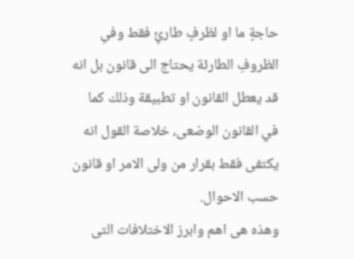حاجةٍ ما او لظرفٍ طارئٍ فقط وفىِ الظروفِ الطارئة يحتاج الى قانون بل انه قد يعطل القانون او تطبيقة وذلك كما في القانون الوضعى، خلاصة القول انه يكتفى فقط بقرار من ولى الامر او قانون حسب الاحوال.
وهذه هى اهم وابرز الاختلافات التى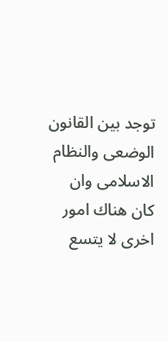توجد بين القانون الوضعى والنظام الاسلامى وان كان هناك امور اخرى لا يتسع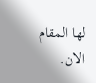لها المقام الان.